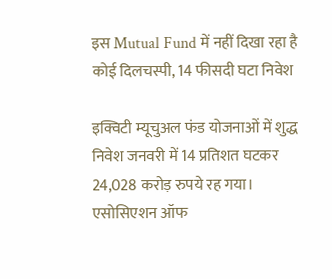इस Mutual Fund में नहीं दिखा रहा है कोई दिलचस्पी, 14 फीसदी घटा निवेश

इक्विटी म्यूचुअल फंड योजनाओं में शुद्ध निवेश जनवरी में 14 प्रतिशत घटकर 24,028 करोड़ रुपये रह गया। एसोसिएशन ऑफ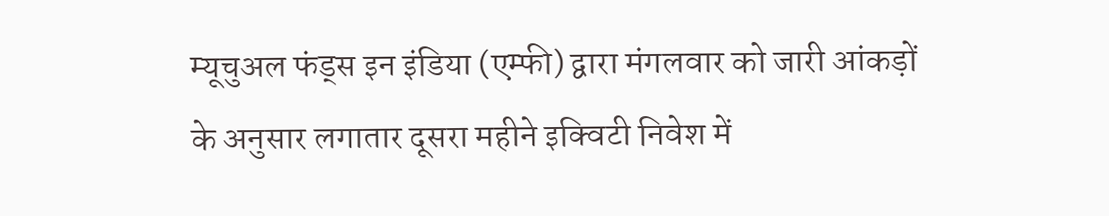म्यूचुअल फंड्स इन इंडिया (एम्फी) द्वारा मंगलवार को जारी आंकड़ों के अनुसार लगातार दूसरा महीने इक्विटी निवेश में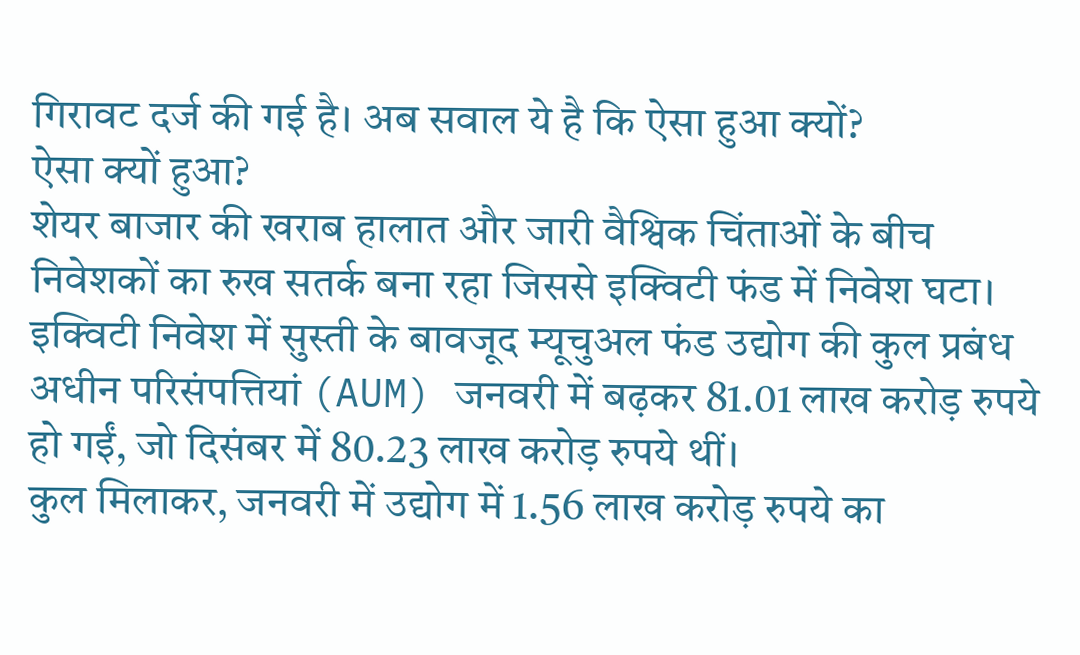गिरावट दर्ज की गई है। अब सवाल ये है कि ऐसा हुआ क्यों?
ऐसा क्यों हुआ?
शेयर बाजार की खराब हालात और जारी वैश्विक चिंताओं के बीच निवेशकों का रुख सतर्क बना रहा जिससे इक्विटी फंड में निवेश घटा। इक्विटी निवेश में सुस्ती के बावजूद म्यूचुअल फंड उद्योग की कुल प्रबंध अधीन परिसंपत्तियां (AUM) जनवरी में बढ़कर 81.01 लाख करोड़ रुपये हो गईं, जो दिसंबर में 80.23 लाख करोड़ रुपये थीं।
कुल मिलाकर, जनवरी में उद्योग में 1.56 लाख करोड़ रुपये का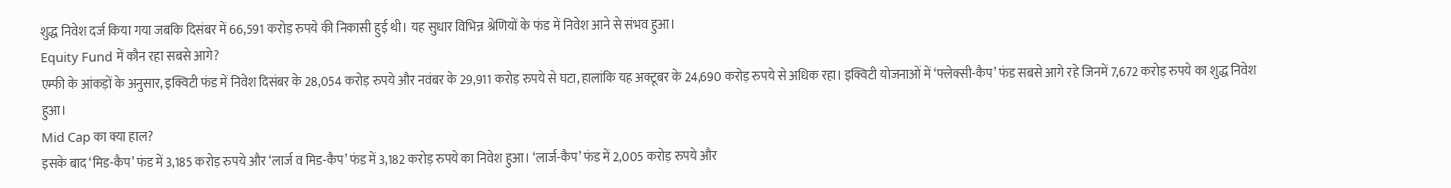शुद्ध निवेश दर्ज किया गया जबकि दिसंबर में 66,591 करोड़ रुपये की निकासी हुई थी। यह सुधार विभिन्न श्रेणियों के फंड में निवेश आने से संभव हुआ।
Equity Fund में कौन रहा सबसे आगे?
एम्फी के आंकड़ों के अनुसार, इक्विटी फंड में निवेश दिसंबर के 28,054 करोड़ रुपये और नवंबर के 29,911 करोड़ रुपये से घटा, हालांकि यह अक्टूबर के 24,690 करोड़ रुपये से अधिक रहा। इक्विटी योजनाओं में ‘फ्लेक्सी-कैप’ फंड सबसे आगे रहे जिनमें 7,672 करोड़ रुपये का शुद्ध निवेश हुआ।
Mid Cap का क्या हाल?
इसके बाद ‘मिड-कैप’ फंड में 3,185 करोड़ रुपये और ‘लार्ज व मिड-कैप’ फंड में 3,182 करोड़ रुपये का निवेश हुआ। ‘लार्ज-कैप’ फंड में 2,005 करोड़ रुपये और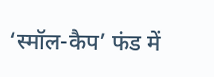‘स्मॉल-कैप’ फंड में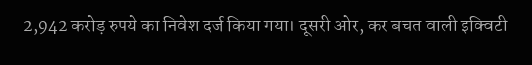2,942 करोड़ रुपये का निवेश दर्ज किया गया। दूसरी ओर, कर बचत वाली इक्विटी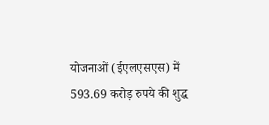योजनाओं (ईएलएसएस) में 593.69 करोड़ रुपये की शुद्ध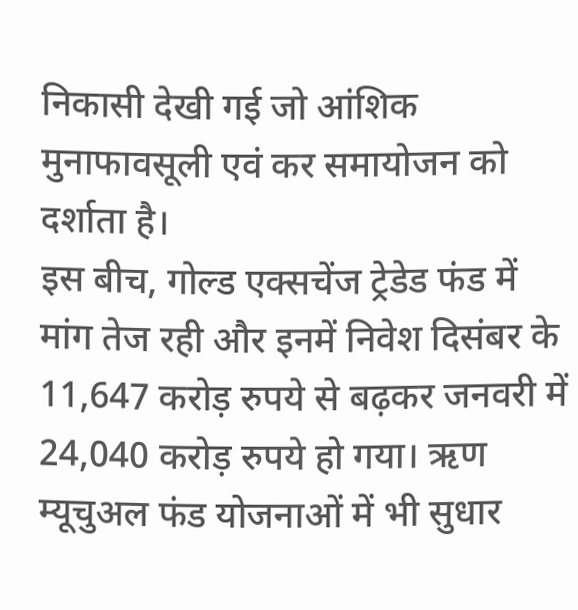निकासी देखी गई जो आंशिक मुनाफावसूली एवं कर समायोजन को दर्शाता है।
इस बीच, गोल्ड एक्सचेंज ट्रेडेड फंड में मांग तेज रही और इनमें निवेश दिसंबर के 11,647 करोड़ रुपये से बढ़कर जनवरी में 24,040 करोड़ रुपये हो गया। ऋण म्यूचुअल फंड योजनाओं में भी सुधार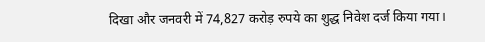दिखा और जनवरी में 74,827 करोड़ रुपये का शुद्ध निवेश दर्ज किया गया।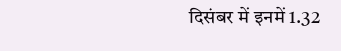दिसंबर में इनमें 1.32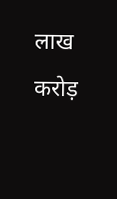लाख करोड़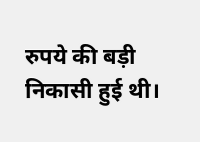रुपये की बड़ी निकासी हुई थी।